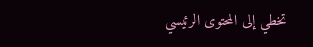تخطي إلى المحتوى الرئيسي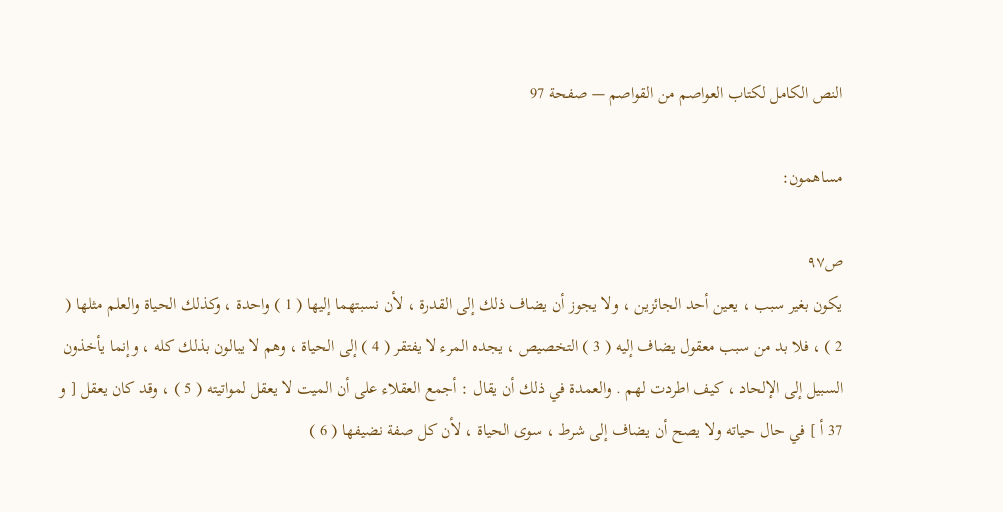النص الكامل لكتاب العواصم من القواصم — صفحة 97

مساهمون:

ص٩٧
يكون بغير سبب ، يعين أحد الجائزين ، ولا يجوز أن يضاف ذلك إلى القدرة ، لأن نسبتهما إليها ( 1 ) واحدة ، وكذلك الحياة والعلم مثلها ( 2 ) ، فلا بد من سبب معقول يضاف إليه ( 3 ) التخصيص ، يجده المرء لا يفتقر ( 4 ) إلى الحياة ، وهم لا يبالون بذلك كله ، وإنما يأخذون السبيل إلى الإلحاد ، كيف اطردت لهم . والعمدة في ذلك أن يقال : أجمع العقلاء على أن الميت لا يعقل لمواتيته ( 5 ) ، وقد كان يعقل [ و 37 أ ] في حال حياته ولا يصح أن يضاف إلى شرط ، سوى الحياة ، لأن كل صفة نضيفها ( 6 )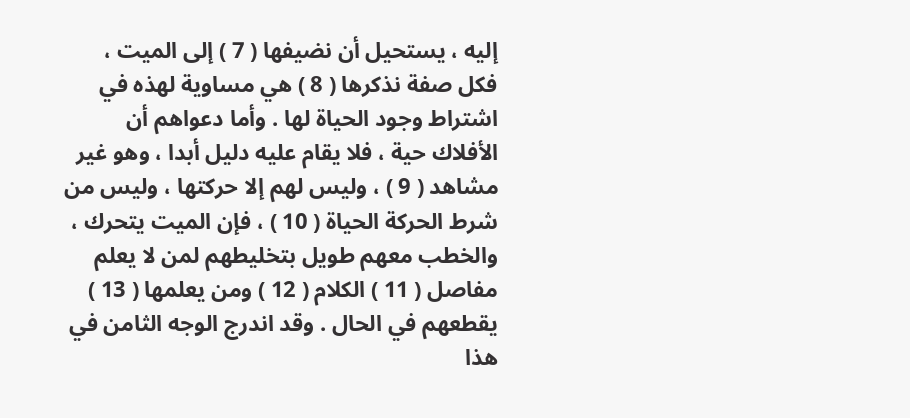إليه ، يستحيل أن نضيفها ( 7 ) إلى الميت ، فكل صفة نذكرها ( 8 ) هي مساوية لهذه في اشتراط وجود الحياة لها . وأما دعواهم أن الأفلاك حية ، فلا يقام عليه دليل أبدا ، وهو غير مشاهد ( 9 ) ، وليس لهم إلا حركتها ، وليس من شرط الحركة الحياة ( 10 ) ، فإن الميت يتحرك ، والخطب معهم طويل بتخليطهم لمن لا يعلم مفاصل ( 11 ) الكلام ( 12 ) ومن يعلمها ( 13 ) يقطعهم في الحال . وقد اندرج الوجه الثامن في هذا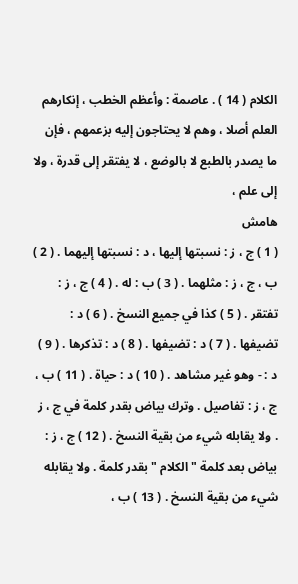الكلام ( 14 ) . عاصمة : وأعظم الخطب ، إنكارهم العلم أصلا ، وهم لا يحتاجون إليه بزعمهم ، فإن ما يصدر بالطبع لا بالوضع ، لا يفتقر إلى قدرة ، ولا إلى علم ،
هامش
( 1 ) ج ، ز : نسبتها إليها ، د : نسبتها إليهما . ( 2 ) ب ، ج ، ز : مثلهما . ( 3 ) ب : له . ( 4 ) ج ، ز : تفتقر . ( 5 ) كذا في جميع النسخ . ( 6 ) د : تضيفها . ( 7 ) د : تضيفها . ( 8 ) د : تذكرها . ( 9 ) د : - وهو غير مشاهد . ( 10 ) د : حياة . ( 11 ) ب ، ج ، ز : تفاصيل . وترك بياض بقدر كلمة في ج ، ز . ولا يقابله شيء من بقية النسخ . ( 12 ) ج ، ز : بياض بعد كلمة " الكلام " بقدر كلمة . ولا يقابله شيء من بقية النسخ . ( 13 ) ب ،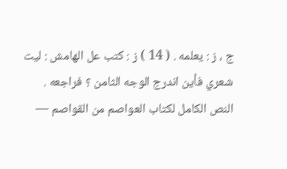ج ، ز : يعلمه . ( 14 ) ز : كتب عل الهامش : ليت شعري فأين اندرج الوجه الثامن ؟ فراجعه .
النص الكامل لكتاب العواصم من القواصم —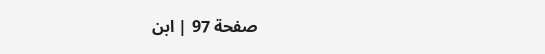صفحة 97 | ابن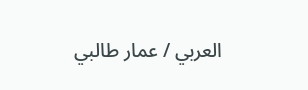العربي / عمار طالبي